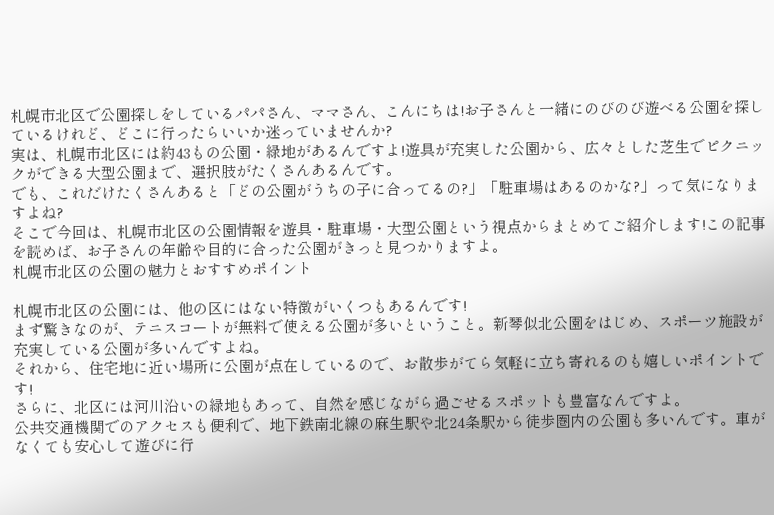札幌市北区で公園探しをしているパパさん、ママさん、こんにちは!お子さんと一緒にのびのび遊べる公園を探しているけれど、どこに行ったらいいか迷っていませんか?
実は、札幌市北区には約43もの公園・緑地があるんですよ!遊具が充実した公園から、広々とした芝生でピクニックができる大型公園まで、選択肢がたくさんあるんです。
でも、これだけたくさんあると「どの公園がうちの子に合ってるの?」「駐車場はあるのかな?」って気になりますよね?
そこで今回は、札幌市北区の公園情報を遊具・駐車場・大型公園という視点からまとめてご紹介します!この記事を読めば、お子さんの年齢や目的に合った公園がきっと見つかりますよ。
札幌市北区の公園の魅力とおすすめポイント

札幌市北区の公園には、他の区にはない特徴がいくつもあるんです!
まず驚きなのが、テニスコートが無料で使える公園が多いということ。新琴似北公園をはじめ、スポーツ施設が充実している公園が多いんですよね。
それから、住宅地に近い場所に公園が点在しているので、お散歩がてら気軽に立ち寄れるのも嬉しいポイントです!
さらに、北区には河川沿いの緑地もあって、自然を感じながら過ごせるスポットも豊富なんですよ。
公共交通機関でのアクセスも便利で、地下鉄南北線の麻生駅や北24条駅から徒歩圏内の公園も多いんです。車がなくても安心して遊びに行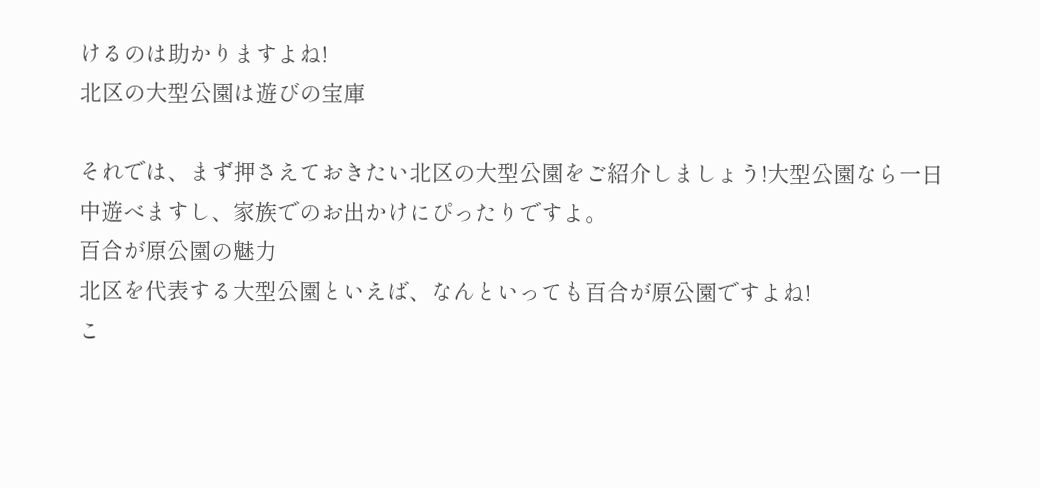けるのは助かりますよね!
北区の大型公園は遊びの宝庫

それでは、まず押さえておきたい北区の大型公園をご紹介しましょう!大型公園なら一日中遊べますし、家族でのお出かけにぴったりですよ。
百合が原公園の魅力
北区を代表する大型公園といえば、なんといっても百合が原公園ですよね!
こ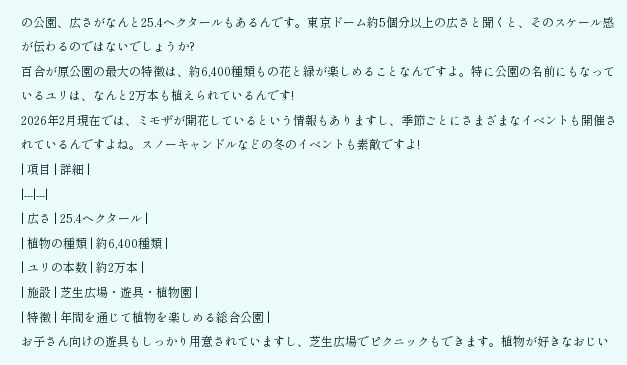の公園、広さがなんと25.4ヘクタールもあるんです。東京ドーム約5個分以上の広さと聞くと、そのスケール感が伝わるのではないでしょうか?
百合が原公園の最大の特徴は、約6,400種類もの花と緑が楽しめることなんですよ。特に公園の名前にもなっているユリは、なんと2万本も植えられているんです!
2026年2月現在では、ミモザが開花しているという情報もありますし、季節ごとにさまざまなイベントも開催されているんですよね。スノーキャンドルなどの冬のイベントも素敵ですよ!
| 項目 | 詳細 |
|---|---|
| 広さ | 25.4ヘクタール |
| 植物の種類 | 約6,400種類 |
| ユリの本数 | 約2万本 |
| 施設 | 芝生広場・遊具・植物園 |
| 特徴 | 年間を通じて植物を楽しめる総合公園 |
お子さん向けの遊具もしっかり用意されていますし、芝生広場でピクニックもできます。植物が好きなおじい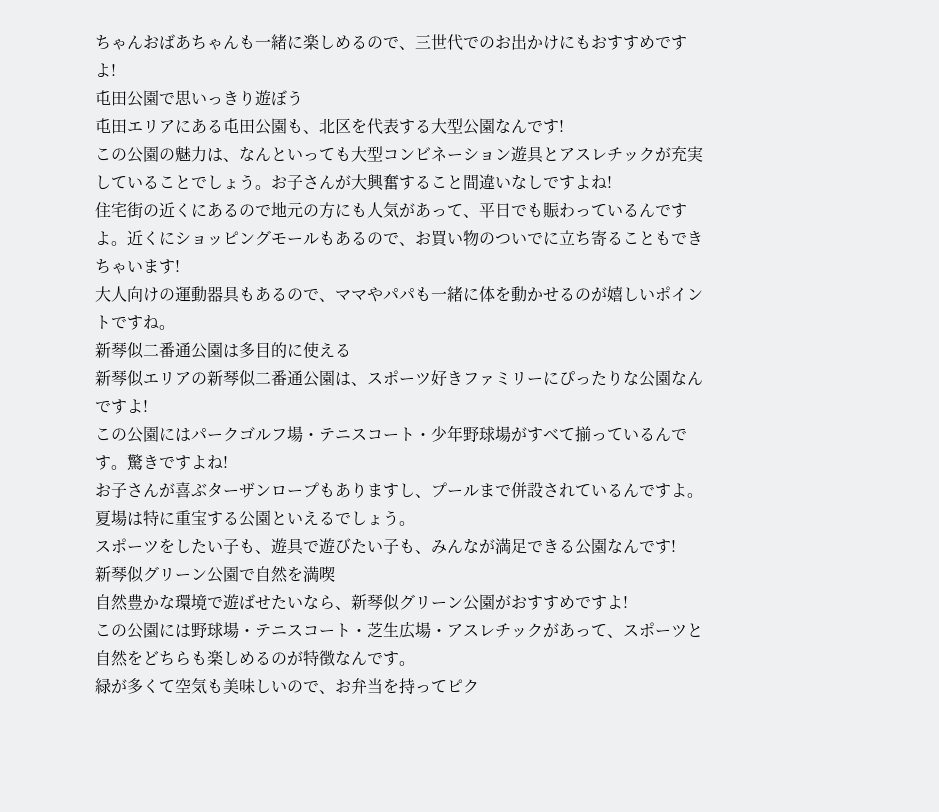ちゃんおばあちゃんも一緒に楽しめるので、三世代でのお出かけにもおすすめですよ!
屯田公園で思いっきり遊ぼう
屯田エリアにある屯田公園も、北区を代表する大型公園なんです!
この公園の魅力は、なんといっても大型コンビネーション遊具とアスレチックが充実していることでしょう。お子さんが大興奮すること間違いなしですよね!
住宅街の近くにあるので地元の方にも人気があって、平日でも賑わっているんですよ。近くにショッピングモールもあるので、お買い物のついでに立ち寄ることもできちゃいます!
大人向けの運動器具もあるので、ママやパパも一緒に体を動かせるのが嬉しいポイントですね。
新琴似二番通公園は多目的に使える
新琴似エリアの新琴似二番通公園は、スポーツ好きファミリーにぴったりな公園なんですよ!
この公園にはパークゴルフ場・テニスコート・少年野球場がすべて揃っているんです。驚きですよね!
お子さんが喜ぶターザンロープもありますし、プールまで併設されているんですよ。夏場は特に重宝する公園といえるでしょう。
スポーツをしたい子も、遊具で遊びたい子も、みんなが満足できる公園なんです!
新琴似グリーン公園で自然を満喫
自然豊かな環境で遊ばせたいなら、新琴似グリーン公園がおすすめですよ!
この公園には野球場・テニスコート・芝生広場・アスレチックがあって、スポーツと自然をどちらも楽しめるのが特徴なんです。
緑が多くて空気も美味しいので、お弁当を持ってピク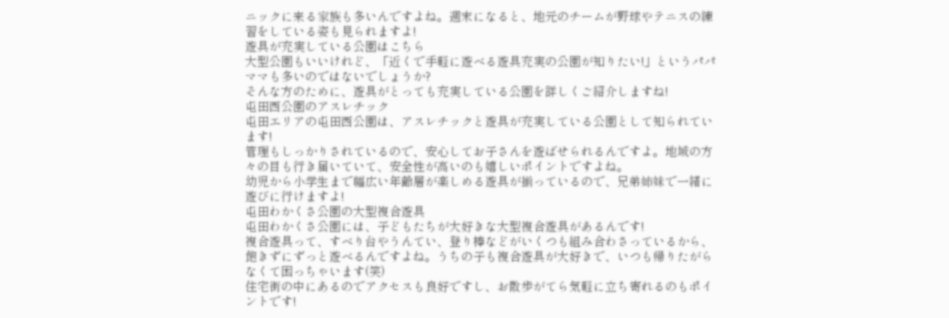ニックに来る家族も多いんですよね。週末になると、地元のチームが野球やテニスの練習をしている姿も見られますよ!
遊具が充実している公園はこちら
大型公園もいいけれど、「近くで手軽に遊べる遊具充実の公園が知りたい!」というパパママも多いのではないでしょうか?
そんな方のために、遊具がとっても充実している公園を詳しくご紹介しますね!
屯田西公園のアスレチック
屯田エリアの屯田西公園は、アスレチックと遊具が充実している公園として知られています!
管理もしっかりされているので、安心してお子さんを遊ばせられるんですよ。地域の方々の目も行き届いていて、安全性が高いのも嬉しいポイントですよね。
幼児から小学生まで幅広い年齢層が楽しめる遊具が揃っているので、兄弟姉妹で一緒に遊びに行けますよ!
屯田わかくさ公園の大型複合遊具
屯田わかくさ公園には、子どもたちが大好きな大型複合遊具があるんです!
複合遊具って、すべり台やうんてい、登り棒などがいくつも組み合わさっているから、飽きずにずっと遊べるんですよね。うちの子も複合遊具が大好きで、いつも帰りたがらなくて困っちゃいます(笑)
住宅街の中にあるのでアクセスも良好ですし、お散歩がてら気軽に立ち寄れるのもポイントです!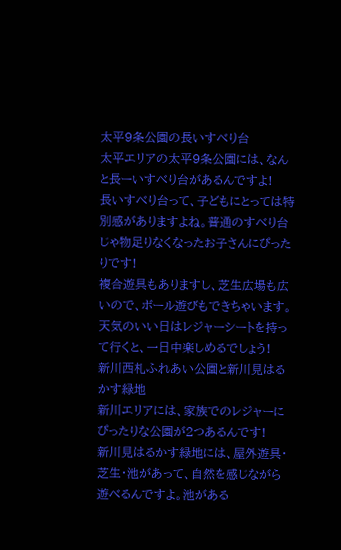太平9条公園の長いすべり台
太平エリアの太平9条公園には、なんと長ーいすべり台があるんですよ!
長いすべり台って、子どもにとっては特別感がありますよね。普通のすべり台じゃ物足りなくなったお子さんにぴったりです!
複合遊具もありますし、芝生広場も広いので、ボール遊びもできちゃいます。天気のいい日はレジャーシートを持って行くと、一日中楽しめるでしょう!
新川西札ふれあい公園と新川見はるかす緑地
新川エリアには、家族でのレジャーにぴったりな公園が2つあるんです!
新川見はるかす緑地には、屋外遊具・芝生・池があって、自然を感じながら遊べるんですよ。池がある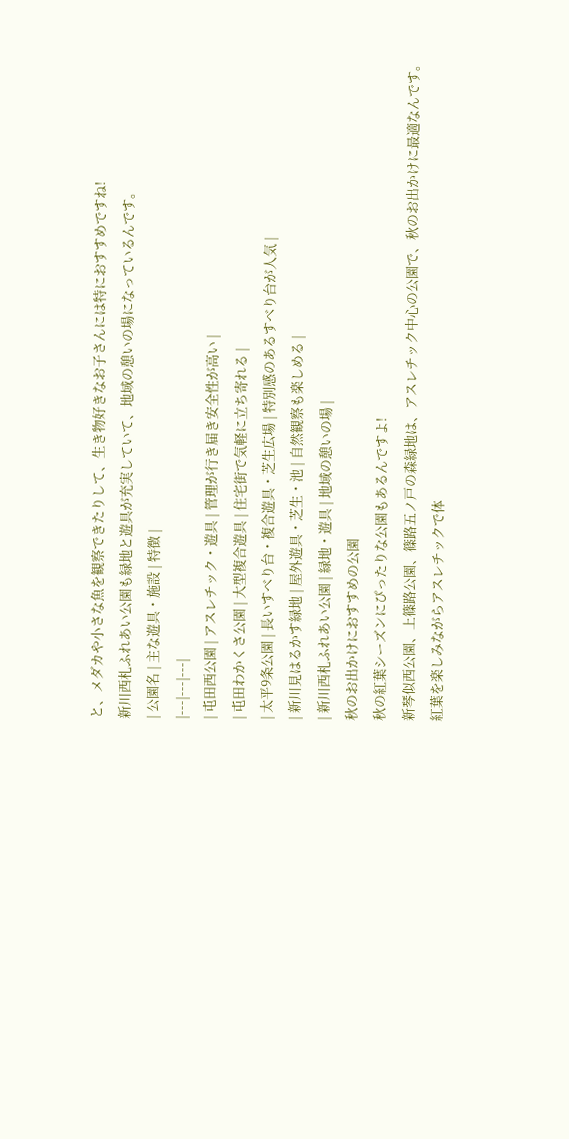と、メダカや小さな魚を観察できたりして、生き物好きなお子さんには特におすすめですね!
新川西札ふれあい公園も緑地と遊具が充実していて、地域の憩いの場になっているんです。
| 公園名 | 主な遊具・施設 | 特徴 |
|---|---|---|
| 屯田西公園 | アスレチック・遊具 | 管理が行き届き安全性が高い |
| 屯田わかくさ公園 | 大型複合遊具 | 住宅街で気軽に立ち寄れる |
| 太平9条公園 | 長いすべり台・複合遊具・芝生広場 | 特別感のあるすべり台が人気 |
| 新川見はるかす緑地 | 屋外遊具・芝生・池 | 自然観察も楽しめる |
| 新川西札ふれあい公園 | 緑地・遊具 | 地域の憩いの場 |
秋のお出かけにおすすめの公園
秋の紅葉シーズンにぴったりな公園もあるんですよ!
新琴似西公園、上篠路公園、篠路五ノ戸の森緑地は、アスレチック中心の公園で、秋のお出かけに最適なんです。
紅葉を楽しみながらアスレチックで体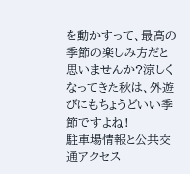を動かすって、最高の季節の楽しみ方だと思いませんか?涼しくなってきた秋は、外遊びにもちょうどいい季節ですよね!
駐車場情報と公共交通アクセス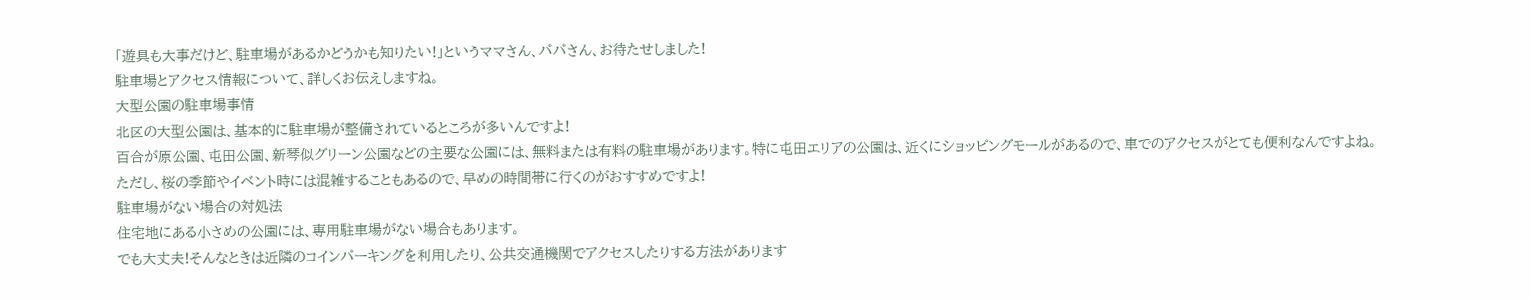「遊具も大事だけど、駐車場があるかどうかも知りたい!」というママさん、パパさん、お待たせしました!
駐車場とアクセス情報について、詳しくお伝えしますね。
大型公園の駐車場事情
北区の大型公園は、基本的に駐車場が整備されているところが多いんですよ!
百合が原公園、屯田公園、新琴似グリーン公園などの主要な公園には、無料または有料の駐車場があります。特に屯田エリアの公園は、近くにショッピングモールがあるので、車でのアクセスがとても便利なんですよね。
ただし、桜の季節やイベント時には混雑することもあるので、早めの時間帯に行くのがおすすめですよ!
駐車場がない場合の対処法
住宅地にある小さめの公園には、専用駐車場がない場合もあります。
でも大丈夫!そんなときは近隣のコインパーキングを利用したり、公共交通機関でアクセスしたりする方法があります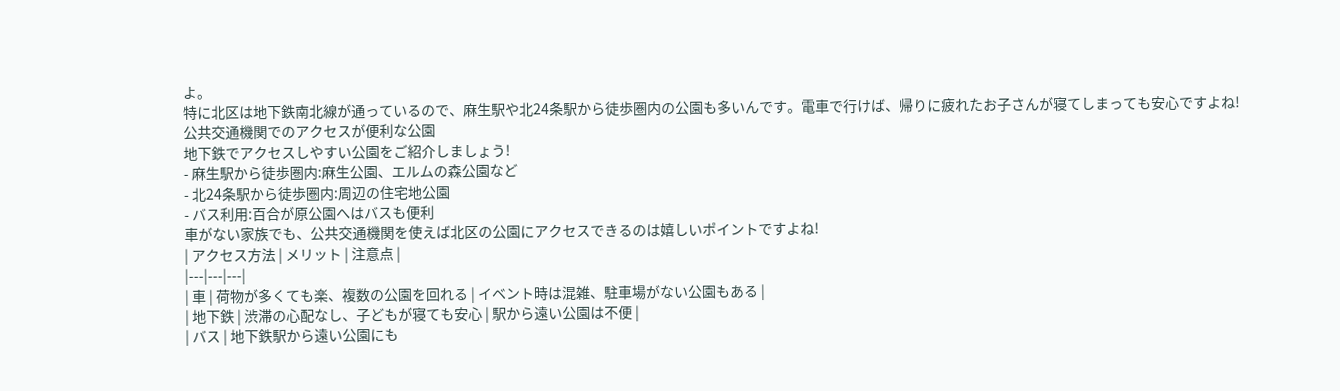よ。
特に北区は地下鉄南北線が通っているので、麻生駅や北24条駅から徒歩圏内の公園も多いんです。電車で行けば、帰りに疲れたお子さんが寝てしまっても安心ですよね!
公共交通機関でのアクセスが便利な公園
地下鉄でアクセスしやすい公園をご紹介しましょう!
- 麻生駅から徒歩圏内:麻生公園、エルムの森公園など
- 北24条駅から徒歩圏内:周辺の住宅地公園
- バス利用:百合が原公園へはバスも便利
車がない家族でも、公共交通機関を使えば北区の公園にアクセスできるのは嬉しいポイントですよね!
| アクセス方法 | メリット | 注意点 |
|---|---|---|
| 車 | 荷物が多くても楽、複数の公園を回れる | イベント時は混雑、駐車場がない公園もある |
| 地下鉄 | 渋滞の心配なし、子どもが寝ても安心 | 駅から遠い公園は不便 |
| バス | 地下鉄駅から遠い公園にも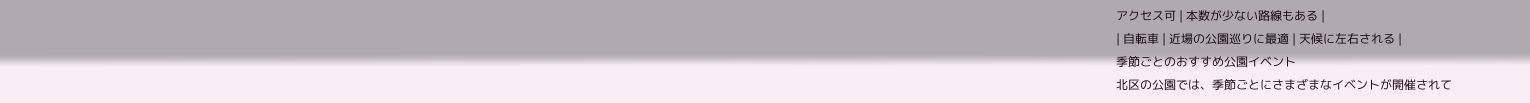アクセス可 | 本数が少ない路線もある |
| 自転車 | 近場の公園巡りに最適 | 天候に左右される |
季節ごとのおすすめ公園イベント
北区の公園では、季節ごとにさまざまなイベントが開催されて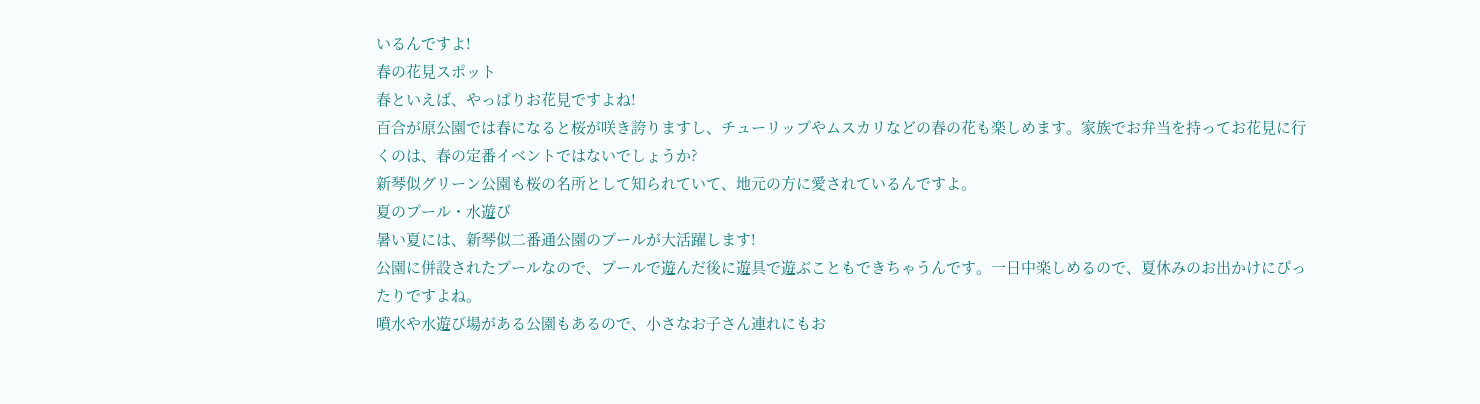いるんですよ!
春の花見スポット
春といえば、やっぱりお花見ですよね!
百合が原公園では春になると桜が咲き誇りますし、チューリップやムスカリなどの春の花も楽しめます。家族でお弁当を持ってお花見に行くのは、春の定番イベントではないでしょうか?
新琴似グリーン公園も桜の名所として知られていて、地元の方に愛されているんですよ。
夏のプール・水遊び
暑い夏には、新琴似二番通公園のプールが大活躍します!
公園に併設されたプールなので、プールで遊んだ後に遊具で遊ぶこともできちゃうんです。一日中楽しめるので、夏休みのお出かけにぴったりですよね。
噴水や水遊び場がある公園もあるので、小さなお子さん連れにもお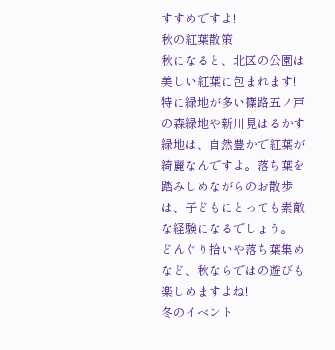すすめですよ!
秋の紅葉散策
秋になると、北区の公園は美しい紅葉に包まれます!
特に緑地が多い篠路五ノ戸の森緑地や新川見はるかす緑地は、自然豊かで紅葉が綺麗なんですよ。落ち葉を踏みしめながらのお散歩は、子どもにとっても素敵な経験になるでしょう。
どんぐり拾いや落ち葉集めなど、秋ならではの遊びも楽しめますよね!
冬のイベント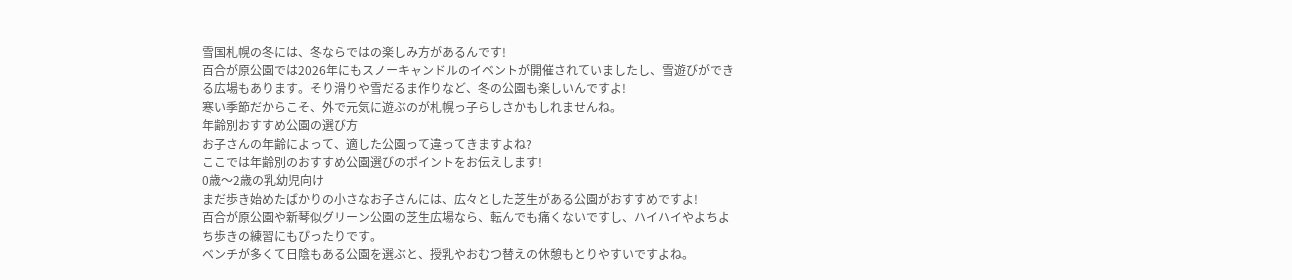雪国札幌の冬には、冬ならではの楽しみ方があるんです!
百合が原公園では2026年にもスノーキャンドルのイベントが開催されていましたし、雪遊びができる広場もあります。そり滑りや雪だるま作りなど、冬の公園も楽しいんですよ!
寒い季節だからこそ、外で元気に遊ぶのが札幌っ子らしさかもしれませんね。
年齢別おすすめ公園の選び方
お子さんの年齢によって、適した公園って違ってきますよね?
ここでは年齢別のおすすめ公園選びのポイントをお伝えします!
0歳〜2歳の乳幼児向け
まだ歩き始めたばかりの小さなお子さんには、広々とした芝生がある公園がおすすめですよ!
百合が原公園や新琴似グリーン公園の芝生広場なら、転んでも痛くないですし、ハイハイやよちよち歩きの練習にもぴったりです。
ベンチが多くて日陰もある公園を選ぶと、授乳やおむつ替えの休憩もとりやすいですよね。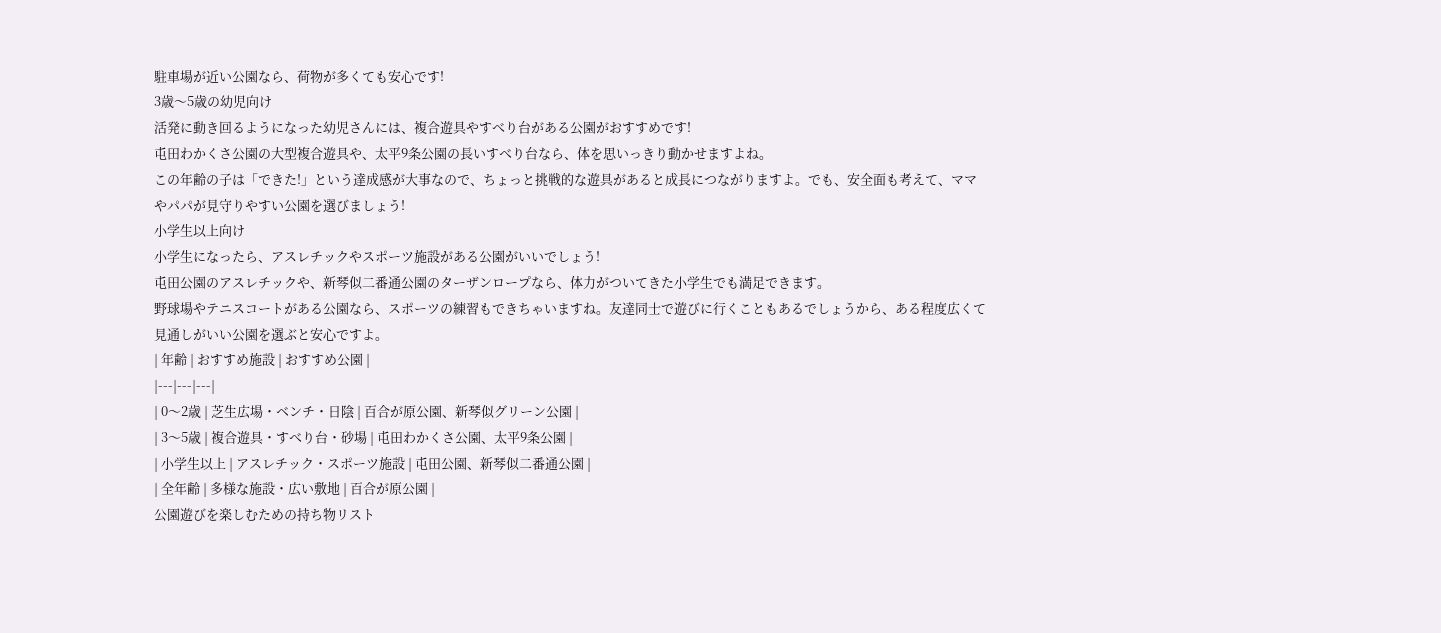駐車場が近い公園なら、荷物が多くても安心です!
3歳〜5歳の幼児向け
活発に動き回るようになった幼児さんには、複合遊具やすべり台がある公園がおすすめです!
屯田わかくさ公園の大型複合遊具や、太平9条公園の長いすべり台なら、体を思いっきり動かせますよね。
この年齢の子は「できた!」という達成感が大事なので、ちょっと挑戦的な遊具があると成長につながりますよ。でも、安全面も考えて、ママやパパが見守りやすい公園を選びましょう!
小学生以上向け
小学生になったら、アスレチックやスポーツ施設がある公園がいいでしょう!
屯田公園のアスレチックや、新琴似二番通公園のターザンロープなら、体力がついてきた小学生でも満足できます。
野球場やテニスコートがある公園なら、スポーツの練習もできちゃいますね。友達同士で遊びに行くこともあるでしょうから、ある程度広くて見通しがいい公園を選ぶと安心ですよ。
| 年齢 | おすすめ施設 | おすすめ公園 |
|---|---|---|
| 0〜2歳 | 芝生広場・ベンチ・日陰 | 百合が原公園、新琴似グリーン公園 |
| 3〜5歳 | 複合遊具・すべり台・砂場 | 屯田わかくさ公園、太平9条公園 |
| 小学生以上 | アスレチック・スポーツ施設 | 屯田公園、新琴似二番通公園 |
| 全年齢 | 多様な施設・広い敷地 | 百合が原公園 |
公園遊びを楽しむための持ち物リスト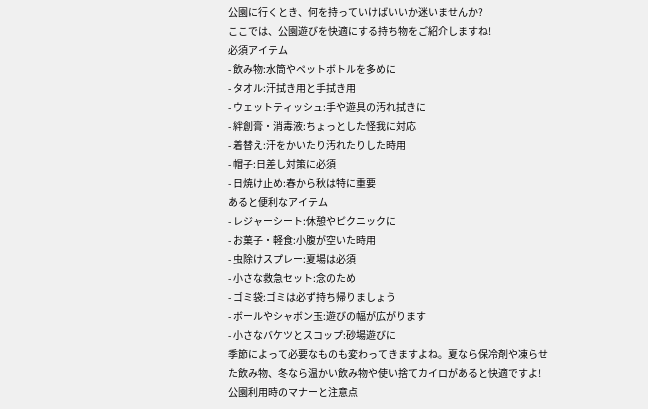公園に行くとき、何を持っていけばいいか迷いませんか?
ここでは、公園遊びを快適にする持ち物をご紹介しますね!
必須アイテム
- 飲み物:水筒やペットボトルを多めに
- タオル:汗拭き用と手拭き用
- ウェットティッシュ:手や遊具の汚れ拭きに
- 絆創膏・消毒液:ちょっとした怪我に対応
- 着替え:汗をかいたり汚れたりした時用
- 帽子:日差し対策に必須
- 日焼け止め:春から秋は特に重要
あると便利なアイテム
- レジャーシート:休憩やピクニックに
- お菓子・軽食:小腹が空いた時用
- 虫除けスプレー:夏場は必須
- 小さな救急セット:念のため
- ゴミ袋:ゴミは必ず持ち帰りましょう
- ボールやシャボン玉:遊びの幅が広がります
- 小さなバケツとスコップ:砂場遊びに
季節によって必要なものも変わってきますよね。夏なら保冷剤や凍らせた飲み物、冬なら温かい飲み物や使い捨てカイロがあると快適ですよ!
公園利用時のマナーと注意点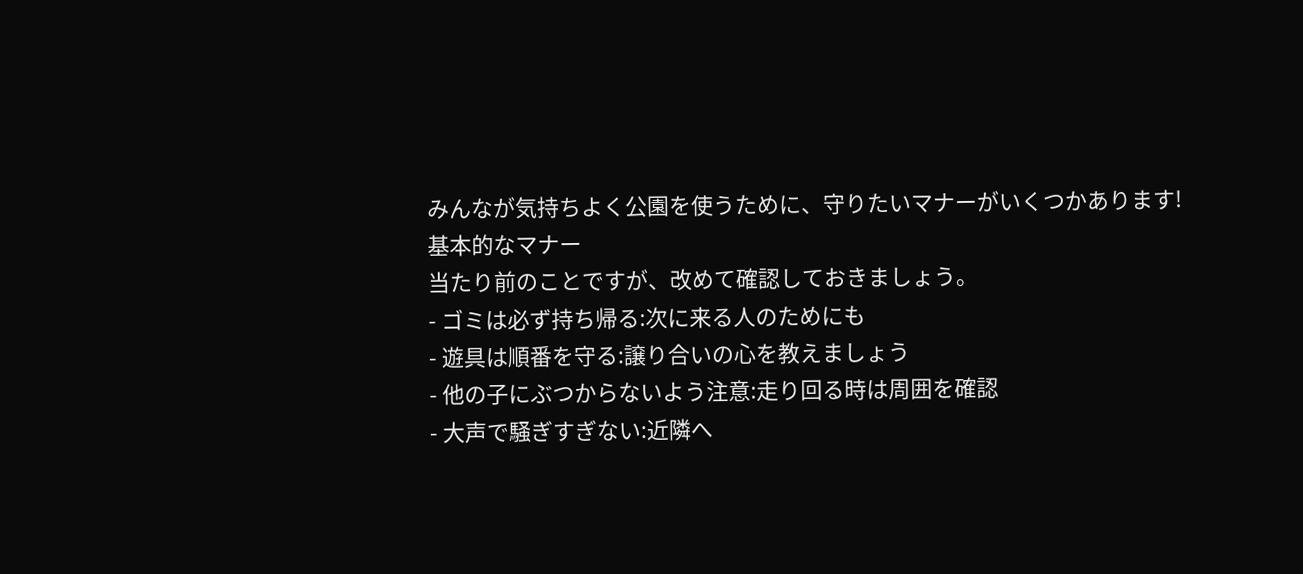みんなが気持ちよく公園を使うために、守りたいマナーがいくつかあります!
基本的なマナー
当たり前のことですが、改めて確認しておきましょう。
- ゴミは必ず持ち帰る:次に来る人のためにも
- 遊具は順番を守る:譲り合いの心を教えましょう
- 他の子にぶつからないよう注意:走り回る時は周囲を確認
- 大声で騒ぎすぎない:近隣へ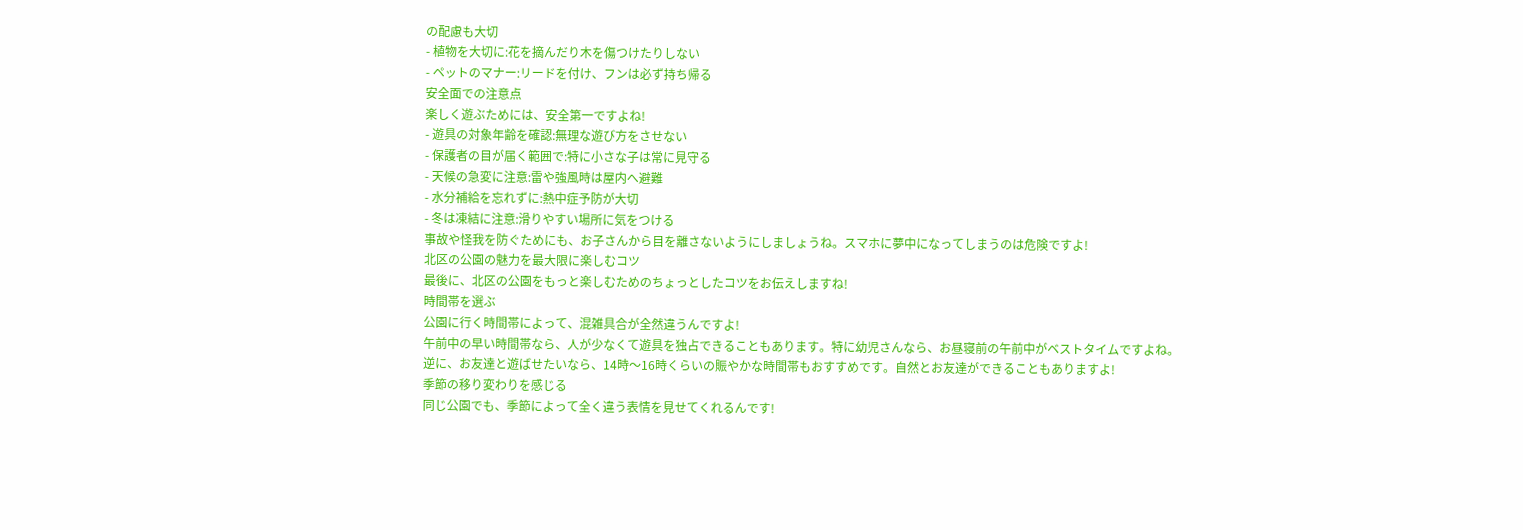の配慮も大切
- 植物を大切に:花を摘んだり木を傷つけたりしない
- ペットのマナー:リードを付け、フンは必ず持ち帰る
安全面での注意点
楽しく遊ぶためには、安全第一ですよね!
- 遊具の対象年齢を確認:無理な遊び方をさせない
- 保護者の目が届く範囲で:特に小さな子は常に見守る
- 天候の急変に注意:雷や強風時は屋内へ避難
- 水分補給を忘れずに:熱中症予防が大切
- 冬は凍結に注意:滑りやすい場所に気をつける
事故や怪我を防ぐためにも、お子さんから目を離さないようにしましょうね。スマホに夢中になってしまうのは危険ですよ!
北区の公園の魅力を最大限に楽しむコツ
最後に、北区の公園をもっと楽しむためのちょっとしたコツをお伝えしますね!
時間帯を選ぶ
公園に行く時間帯によって、混雑具合が全然違うんですよ!
午前中の早い時間帯なら、人が少なくて遊具を独占できることもあります。特に幼児さんなら、お昼寝前の午前中がベストタイムですよね。
逆に、お友達と遊ばせたいなら、14時〜16時くらいの賑やかな時間帯もおすすめです。自然とお友達ができることもありますよ!
季節の移り変わりを感じる
同じ公園でも、季節によって全く違う表情を見せてくれるんです!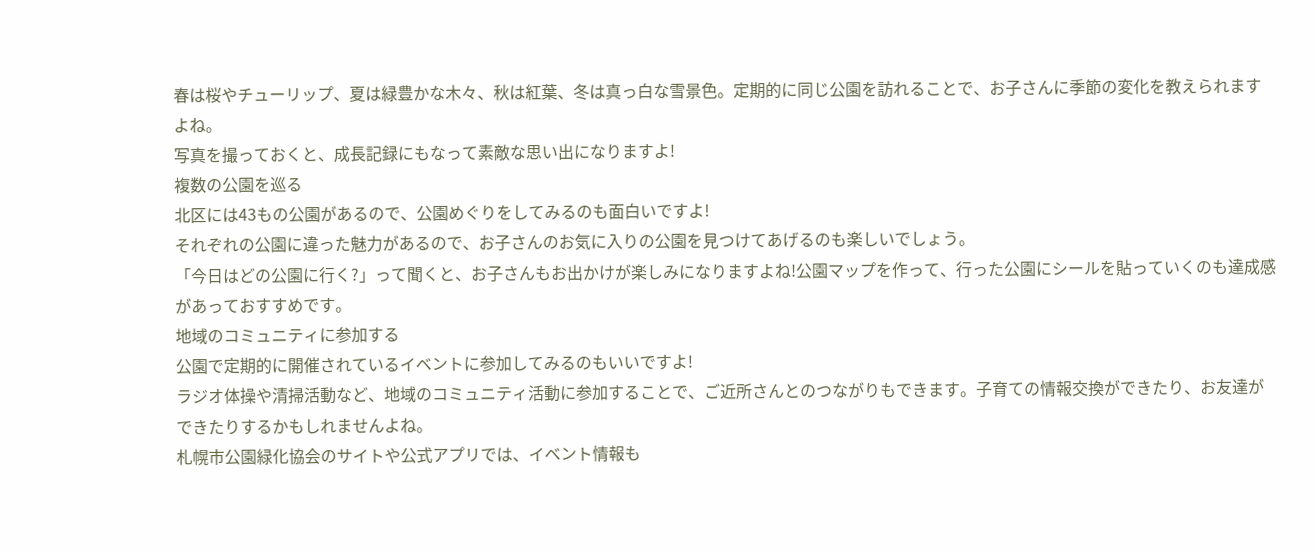春は桜やチューリップ、夏は緑豊かな木々、秋は紅葉、冬は真っ白な雪景色。定期的に同じ公園を訪れることで、お子さんに季節の変化を教えられますよね。
写真を撮っておくと、成長記録にもなって素敵な思い出になりますよ!
複数の公園を巡る
北区には43もの公園があるので、公園めぐりをしてみるのも面白いですよ!
それぞれの公園に違った魅力があるので、お子さんのお気に入りの公園を見つけてあげるのも楽しいでしょう。
「今日はどの公園に行く?」って聞くと、お子さんもお出かけが楽しみになりますよね!公園マップを作って、行った公園にシールを貼っていくのも達成感があっておすすめです。
地域のコミュニティに参加する
公園で定期的に開催されているイベントに参加してみるのもいいですよ!
ラジオ体操や清掃活動など、地域のコミュニティ活動に参加することで、ご近所さんとのつながりもできます。子育ての情報交換ができたり、お友達ができたりするかもしれませんよね。
札幌市公園緑化協会のサイトや公式アプリでは、イベント情報も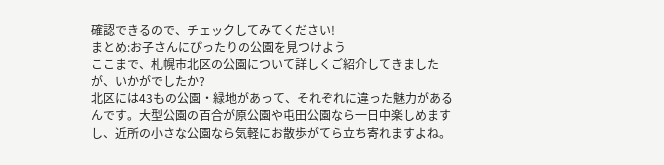確認できるので、チェックしてみてください!
まとめ:お子さんにぴったりの公園を見つけよう
ここまで、札幌市北区の公園について詳しくご紹介してきましたが、いかがでしたか?
北区には43もの公園・緑地があって、それぞれに違った魅力があるんです。大型公園の百合が原公園や屯田公園なら一日中楽しめますし、近所の小さな公園なら気軽にお散歩がてら立ち寄れますよね。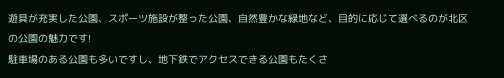遊具が充実した公園、スポーツ施設が整った公園、自然豊かな緑地など、目的に応じて選べるのが北区の公園の魅力です!
駐車場のある公園も多いですし、地下鉄でアクセスできる公園もたくさ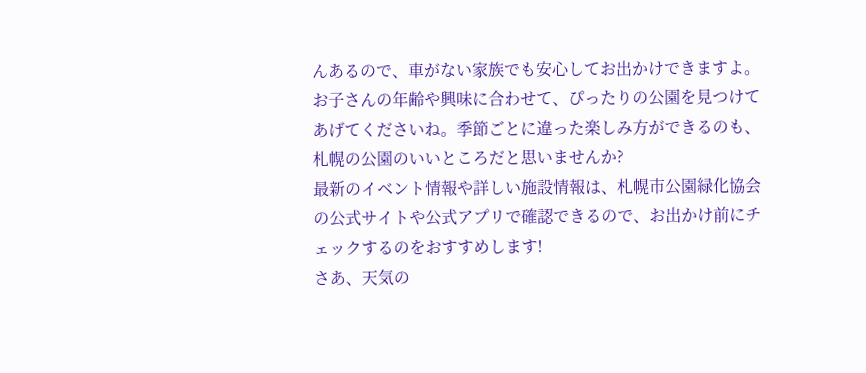んあるので、車がない家族でも安心してお出かけできますよ。
お子さんの年齢や興味に合わせて、ぴったりの公園を見つけてあげてくださいね。季節ごとに違った楽しみ方ができるのも、札幌の公園のいいところだと思いませんか?
最新のイベント情報や詳しい施設情報は、札幌市公園緑化協会の公式サイトや公式アプリで確認できるので、お出かけ前にチェックするのをおすすめします!
さあ、天気の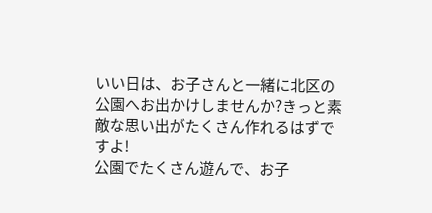いい日は、お子さんと一緒に北区の公園へお出かけしませんか?きっと素敵な思い出がたくさん作れるはずですよ!
公園でたくさん遊んで、お子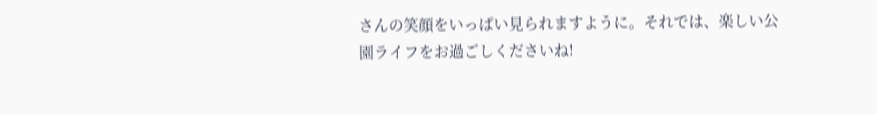さんの笑顔をいっぱい見られますように。それでは、楽しい公園ライフをお過ごしくださいね!